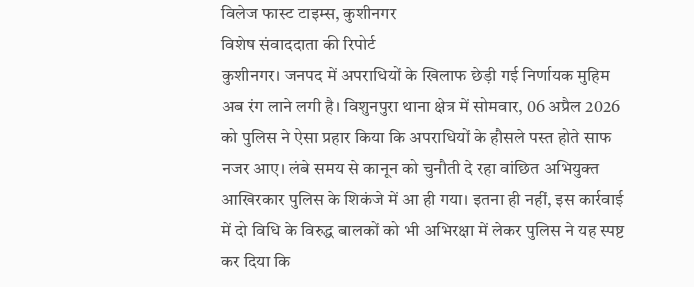विलेज फास्ट टाइम्स, कुशीनगर
विशेष संवाददाता की रिपोर्ट
कुशीनगर। जनपद में अपराधियों के खिलाफ छेड़ी गई निर्णायक मुहिम अब रंग लाने लगी है। विशुनपुरा थाना क्षेत्र में सोमवार, 06 अप्रैल 2026 को पुलिस ने ऐसा प्रहार किया कि अपराधियों के हौसले पस्त होते साफ नजर आए। लंबे समय से कानून को चुनौती दे रहा वांछित अभियुक्त आखिरकार पुलिस के शिकंजे में आ ही गया। इतना ही नहीं, इस कार्रवाई में दो विधि के विरुद्ध बालकों को भी अभिरक्षा में लेकर पुलिस ने यह स्पष्ट कर दिया कि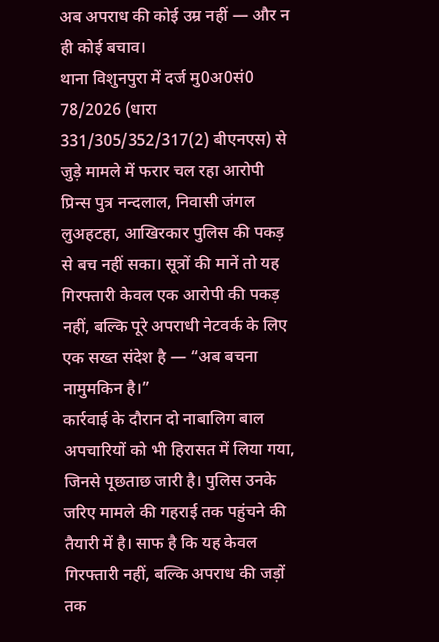अब अपराध की कोई उम्र नहीं — और न ही कोई बचाव।
थाना विशुनपुरा में दर्ज मु0अ0सं0 78/2026 (धारा 331/305/352/317(2) बीएनएस) से जुड़े मामले में फरार चल रहा आरोपी प्रिन्स पुत्र नन्दलाल, निवासी जंगल लुअहटहा, आखिरकार पुलिस की पकड़ से बच नहीं सका। सूत्रों की मानें तो यह गिरफ्तारी केवल एक आरोपी की पकड़ नहीं, बल्कि पूरे अपराधी नेटवर्क के लिए एक सख्त संदेश है — “अब बचना नामुमकिन है।”
कार्रवाई के दौरान दो नाबालिग बाल अपचारियों को भी हिरासत में लिया गया, जिनसे पूछताछ जारी है। पुलिस उनके जरिए मामले की गहराई तक पहुंचने की तैयारी में है। साफ है कि यह केवल गिरफ्तारी नहीं, बल्कि अपराध की जड़ों तक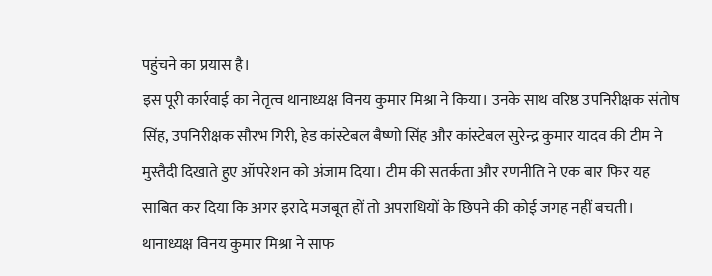पहुंचने का प्रयास है।
इस पूरी कार्रवाई का नेतृत्व थानाध्यक्ष विनय कुमार मिश्रा ने किया। उनके साथ वरिष्ठ उपनिरीक्षक संतोष सिंह, उपनिरीक्षक सौरभ गिरी, हेड कांस्टेबल बैष्णो सिंह और कांस्टेबल सुरेन्द्र कुमार यादव की टीम ने मुस्तैदी दिखाते हुए ऑपरेशन को अंजाम दिया। टीम की सतर्कता और रणनीति ने एक बार फिर यह साबित कर दिया कि अगर इरादे मजबूत हों तो अपराधियों के छिपने की कोई जगह नहीं बचती।
थानाध्यक्ष विनय कुमार मिश्रा ने साफ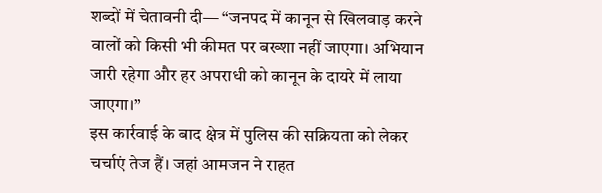शब्दों में चेतावनी दी— “जनपद में कानून से खिलवाड़ करने वालों को किसी भी कीमत पर बख्शा नहीं जाएगा। अभियान जारी रहेगा और हर अपराधी को कानून के दायरे में लाया जाएगा।”
इस कार्रवाई के बाद क्षेत्र में पुलिस की सक्रियता को लेकर चर्चाएं तेज हैं। जहां आमजन ने राहत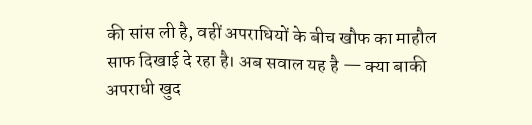की सांस ली है, वहीं अपराधियों के बीच खौफ का माहौल साफ दिखाई दे रहा है। अब सवाल यह है — क्या बाकी अपराधी खुद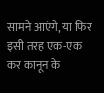सामने आएंगे, या फिर इसी तरह एक-एक कर कानून के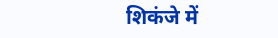शिकंजे में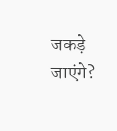जकड़े जाएंगे?